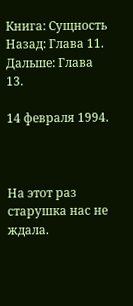Книга: Сущность
Назад: Глава 11.
Дальше: Глава 13.

14 февраля 1994.



На этот раз старушка нас не ждала.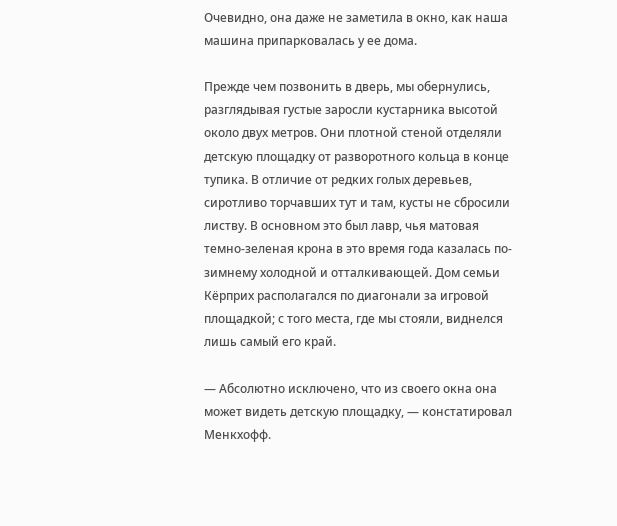Очевидно, она даже не заметила в окно, как наша машина припарковалась у ее дома.

Прежде чем позвонить в дверь, мы обернулись, разглядывая густые заросли кустарника высотой около двух метров. Они плотной стеной отделяли детскую площадку от разворотного кольца в конце тупика. В отличие от редких голых деревьев, сиротливо торчавших тут и там, кусты не сбросили листву. В основном это был лавр, чья матовая темно-зеленая крона в это время года казалась по-зимнему холодной и отталкивающей. Дом семьи Кёрприх располагался по диагонали за игровой площадкой; с того места, где мы стояли, виднелся лишь самый его край.

— Абсолютно исключено, что из своего окна она может видеть детскую площадку, — констатировал Менкхофф.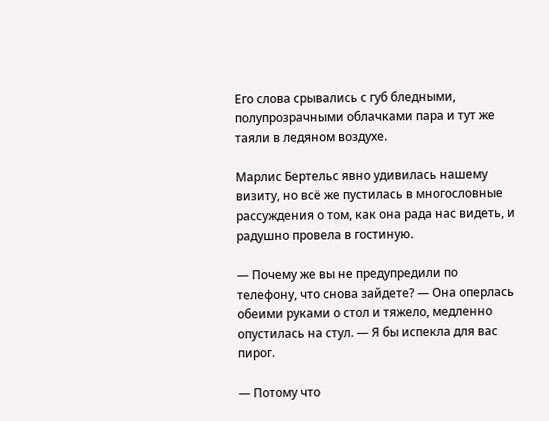Его слова срывались с губ бледными, полупрозрачными облачками пара и тут же таяли в ледяном воздухе.

Марлис Бертельс явно удивилась нашему визиту, но всё же пустилась в многословные рассуждения о том, как она рада нас видеть, и радушно провела в гостиную.

— Почему же вы не предупредили по телефону, что снова зайдете? — Она оперлась обеими руками о стол и тяжело, медленно опустилась на стул. — Я бы испекла для вас пирог.

— Потому что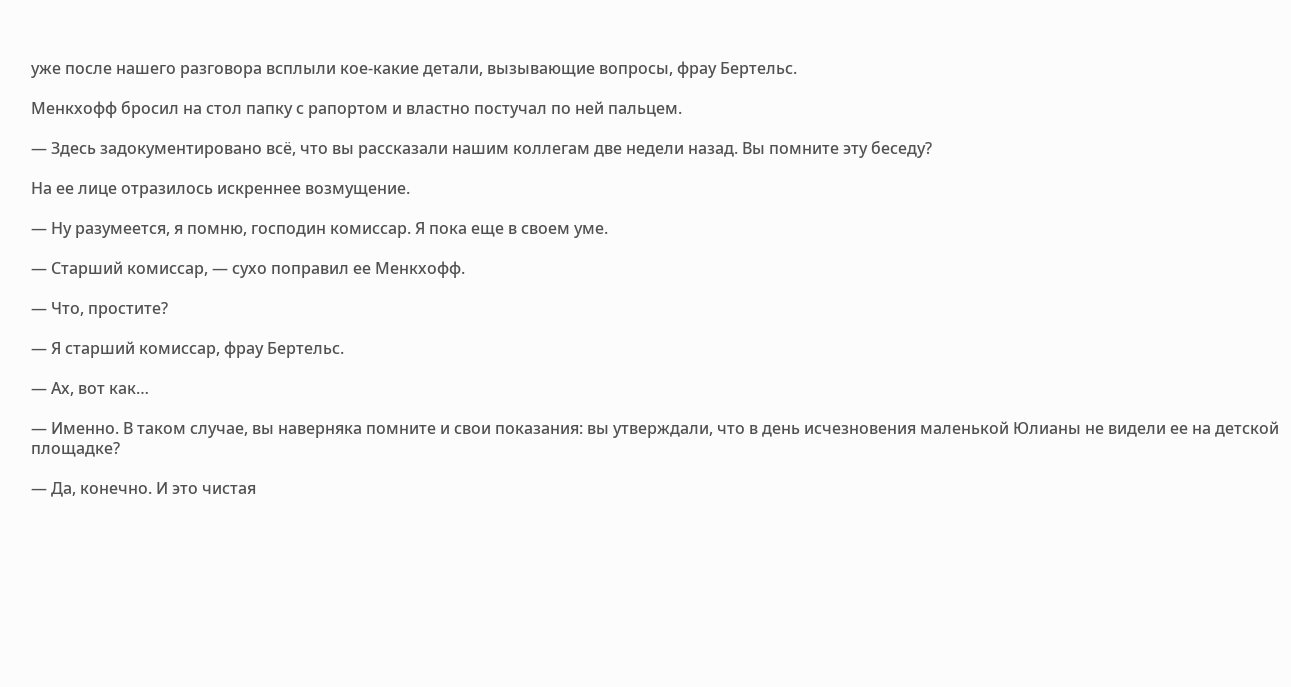уже после нашего разговора всплыли кое-какие детали, вызывающие вопросы, фрау Бертельс.

Менкхофф бросил на стол папку с рапортом и властно постучал по ней пальцем.

— Здесь задокументировано всё, что вы рассказали нашим коллегам две недели назад. Вы помните эту беседу?

На ее лице отразилось искреннее возмущение.

— Ну разумеется, я помню, господин комиссар. Я пока еще в своем уме.

— Старший комиссар, — сухо поправил ее Менкхофф.

— Что, простите?

— Я старший комиссар, фрау Бертельс.

— Ах, вот как…

— Именно. В таком случае, вы наверняка помните и свои показания: вы утверждали, что в день исчезновения маленькой Юлианы не видели ее на детской площадке?

— Да, конечно. И это чистая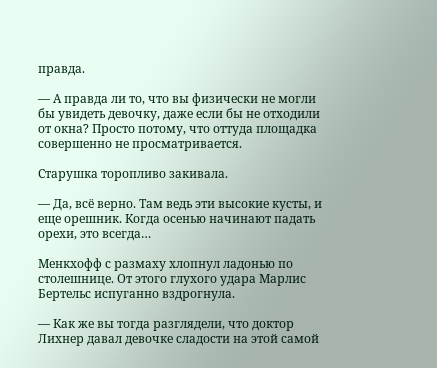правда.

— А правда ли то, что вы физически не могли бы увидеть девочку, даже если бы не отходили от окна? Просто потому, что оттуда площадка совершенно не просматривается.

Старушка торопливо закивала.

— Да, всё верно. Там ведь эти высокие кусты, и еще орешник. Когда осенью начинают падать орехи, это всегда…

Менкхофф с размаху хлопнул ладонью по столешнице. От этого глухого удара Марлис Бертельс испуганно вздрогнула.

— Как же вы тогда разглядели, что доктор Лихнер давал девочке сладости на этой самой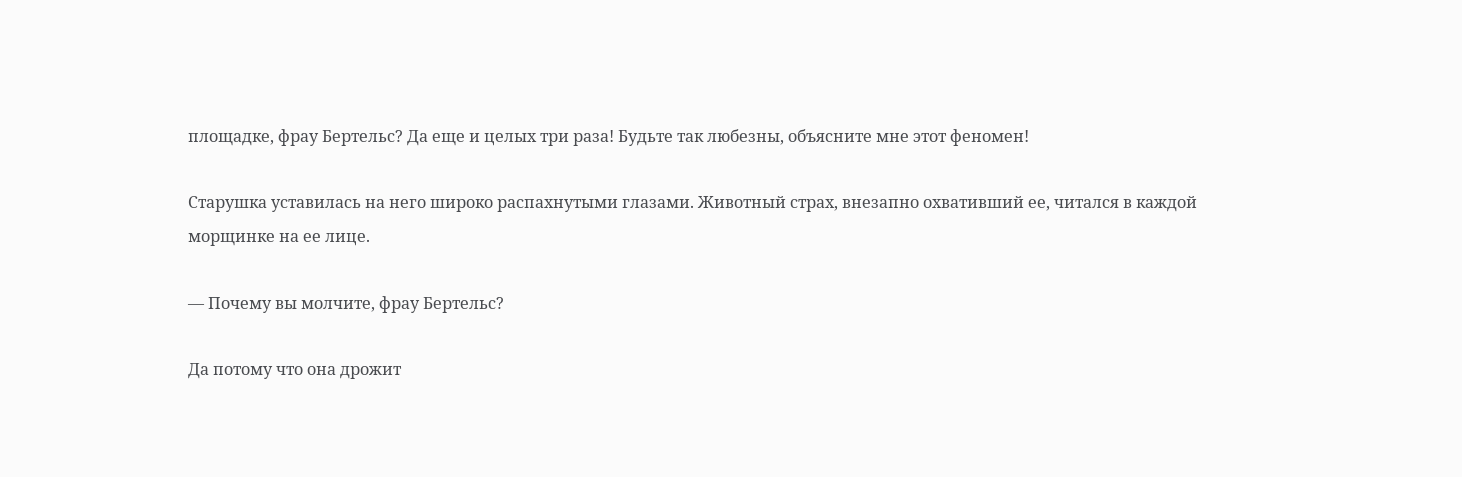площадке, фрау Бертельс? Да еще и целых три раза! Будьте так любезны, объясните мне этот феномен!

Старушка уставилась на него широко распахнутыми глазами. Животный страх, внезапно охвативший ее, читался в каждой морщинке на ее лице.

— Почему вы молчите, фрау Бертельс?

Да потому что она дрожит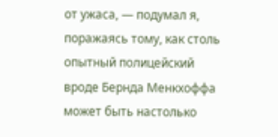от ужаса, — подумал я, поражаясь тому, как столь опытный полицейский вроде Бернда Менкхоффа может быть настолько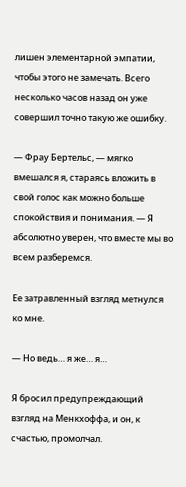лишен элементарной эмпатии, чтобы этого не замечать. Всего несколько часов назад он уже совершил точно такую же ошибку.

— Фрау Бертельс, — мягко вмешался я, стараясь вложить в свой голос как можно больше спокойствия и понимания. — Я абсолютно уверен, что вместе мы во всем разберемся.

Ее затравленный взгляд метнулся ко мне.

— Но ведь… я же… я…

Я бросил предупреждающий взгляд на Менкхоффа, и он, к счастью, промолчал.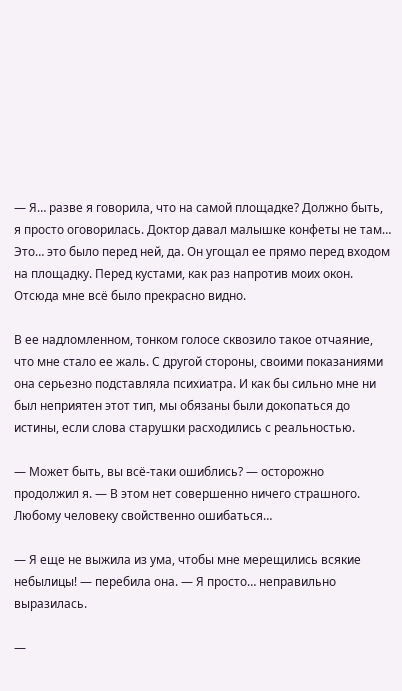— Я… разве я говорила, что на самой площадке? Должно быть, я просто оговорилась. Доктор давал малышке конфеты не там… Это… это было перед ней, да. Он угощал ее прямо перед входом на площадку. Перед кустами, как раз напротив моих окон. Отсюда мне всё было прекрасно видно.

В ее надломленном, тонком голосе сквозило такое отчаяние, что мне стало ее жаль. С другой стороны, своими показаниями она серьезно подставляла психиатра. И как бы сильно мне ни был неприятен этот тип, мы обязаны были докопаться до истины, если слова старушки расходились с реальностью.

— Может быть, вы всё-таки ошиблись? — осторожно продолжил я. — В этом нет совершенно ничего страшного. Любому человеку свойственно ошибаться…

— Я еще не выжила из ума, чтобы мне мерещились всякие небылицы! — перебила она. — Я просто… неправильно выразилась.

—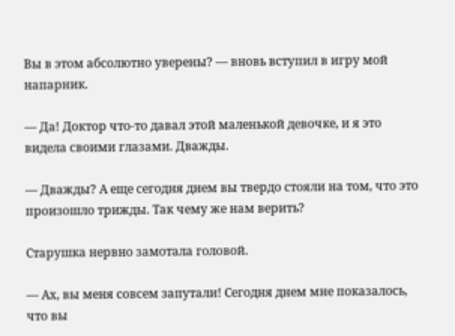Вы в этом абсолютно уверены? — вновь вступил в игру мой напарник.

— Да! Доктор что-то давал этой маленькой девочке, и я это видела своими глазами. Дважды.

— Дважды? А еще сегодня днем вы твердо стояли на том, что это произошло трижды. Так чему же нам верить?

Старушка нервно замотала головой.

— Ах, вы меня совсем запутали! Сегодня днем мне показалось, что вы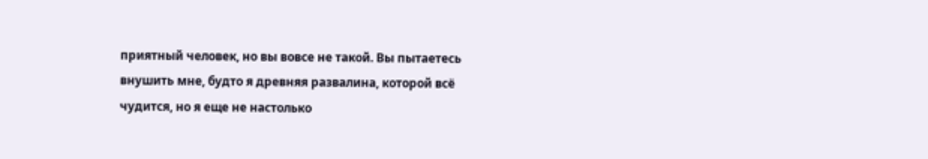приятный человек, но вы вовсе не такой. Вы пытаетесь внушить мне, будто я древняя развалина, которой всё чудится, но я еще не настолько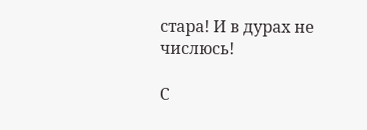стара! И в дурах не числюсь!

С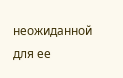неожиданной для ее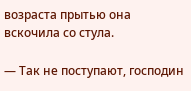возраста прытью она вскочила со стула.

— Так не поступают, господин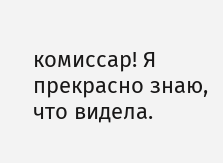комиссар! Я прекрасно знаю, что видела.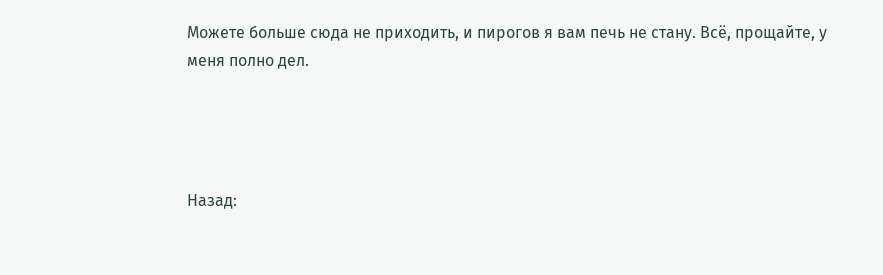Можете больше сюда не приходить, и пирогов я вам печь не стану. Всё, прощайте, у меня полно дел.




Назад: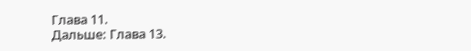Глава 11.
Дальше: Глава 13.